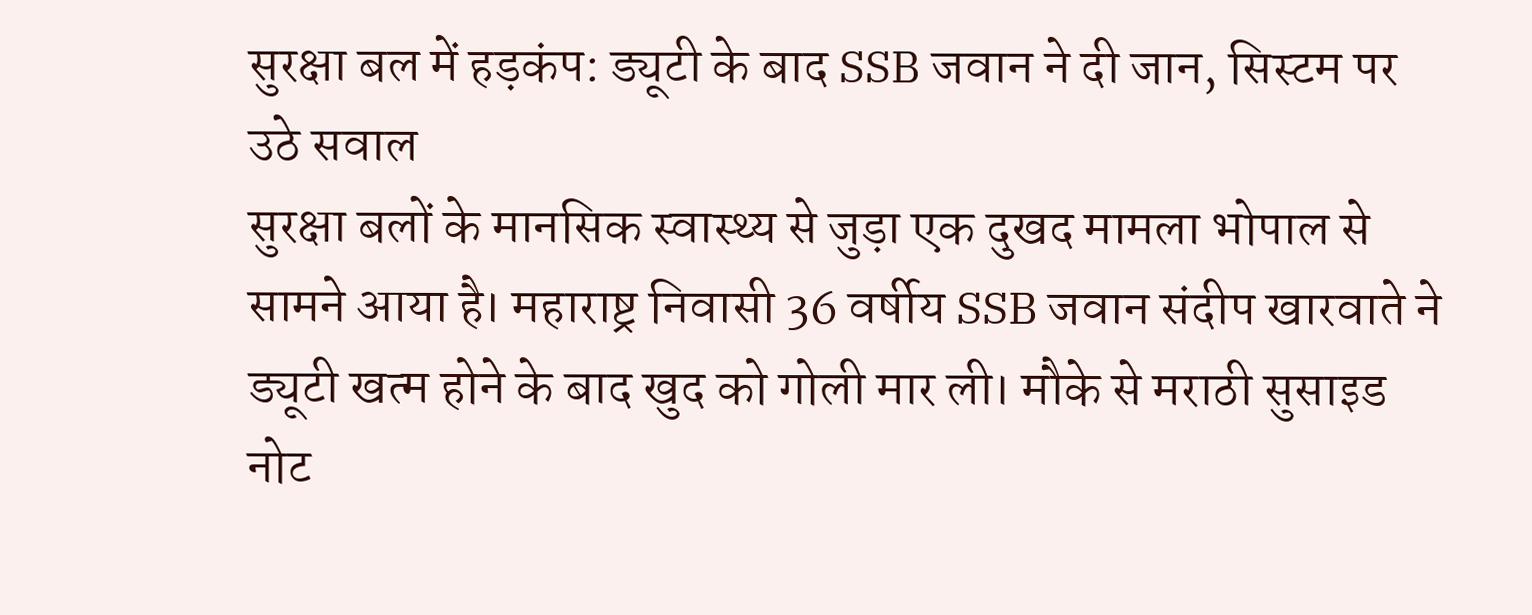सुरक्षा बल में हड़कंप: ड्यूटी के बाद SSB जवान ने दी जान, सिस्टम पर उठे सवाल
सुरक्षा बलों के मानसिक स्वास्थ्य से जुड़ा एक दुखद मामला भोपाल से सामने आया है। महाराष्ट्र निवासी 36 वर्षीय SSB जवान संदीप खारवाते ने ड्यूटी खत्म होने के बाद खुद को गोली मार ली। मौके से मराठी सुसाइड नोट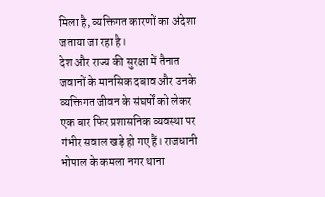मिला है, व्यक्तिगत कारणों का अंदेशा जताया जा रहा है।
देश और राज्य की सुरक्षा में तैनात जवानों के मानसिक दबाव और उनके व्यक्तिगत जीवन के संघर्षों को लेकर एक बार फिर प्रशासनिक व्यवस्था पर गंभीर सवाल खड़े हो गए हैं। राजधानी भोपाल के कमला नगर थाना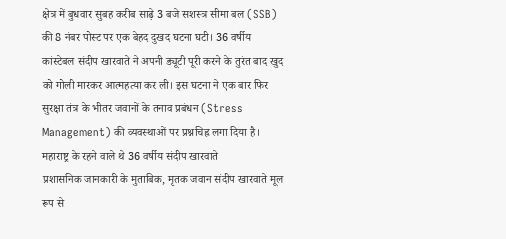क्षेत्र में बुधवार सुबह करीब साढ़े 3 बजे सशस्त्र सीमा बल (SSB) की 8 नंबर पोस्ट पर एक बेहद दुखद घटना घटी। 36 वर्षीय कांस्टेबल संदीप खारवाते ने अपनी ड्यूटी पूरी करने के तुरंत बाद खुद को गोली मारकर आत्महत्या कर ली। इस घटना ने एक बार फिर सुरक्षा तंत्र के भीतर जवानों के तनाव प्रबंधन (Stress Management) की व्यवस्थाओं पर प्रश्नचिह्न लगा दिया है।
महाराष्ट्र के रहने वाले थे 36 वर्षीय संदीप खारवाते
प्रशासनिक जानकारी के मुताबिक, मृतक जवान संदीप खारवाते मूल रूप से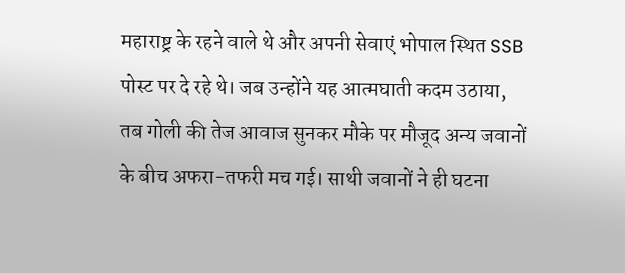महाराष्ट्र के रहने वाले थे और अपनी सेवाएं भोपाल स्थित SSB पोस्ट पर दे रहे थे। जब उन्होंने यह आत्मघाती कदम उठाया, तब गोली की तेज आवाज सुनकर मौके पर मौजूद अन्य जवानों के बीच अफरा-तफरी मच गई। साथी जवानों ने ही घटना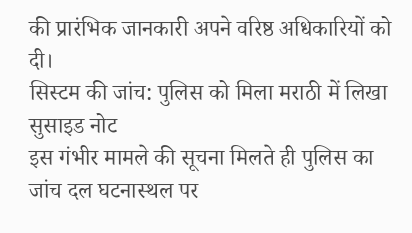की प्रारंभिक जानकारी अपने वरिष्ठ अधिकारियों को दी।
सिस्टम की जांच: पुलिस को मिला मराठी में लिखा सुसाइड नोट
इस गंभीर मामले की सूचना मिलते ही पुलिस का जांच दल घटनास्थल पर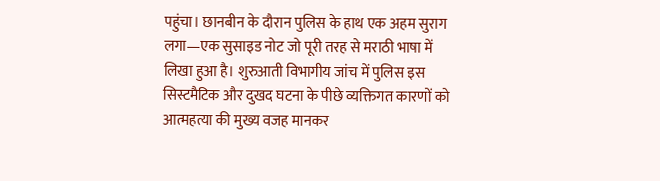पहुंचा। छानबीन के दौरान पुलिस के हाथ एक अहम सुराग लगा—एक सुसाइड नोट जो पूरी तरह से मराठी भाषा में लिखा हुआ है। शुरुआती विभागीय जांच में पुलिस इस सिस्टमैटिक और दुखद घटना के पीछे व्यक्तिगत कारणों को आत्महत्या की मुख्य वजह मानकर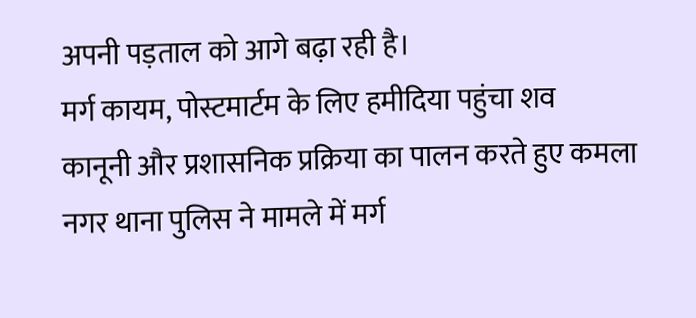अपनी पड़ताल को आगे बढ़ा रही है।
मर्ग कायम, पोस्टमार्टम के लिए हमीदिया पहुंचा शव
कानूनी और प्रशासनिक प्रक्रिया का पालन करते हुए कमला नगर थाना पुलिस ने मामले में मर्ग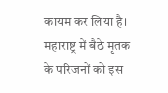कायम कर लिया है। महाराष्ट्र में बैठे मृतक के परिजनों को इस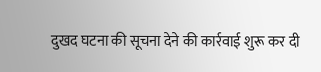दुखद घटना की सूचना देने की कार्रवाई शुरू कर दी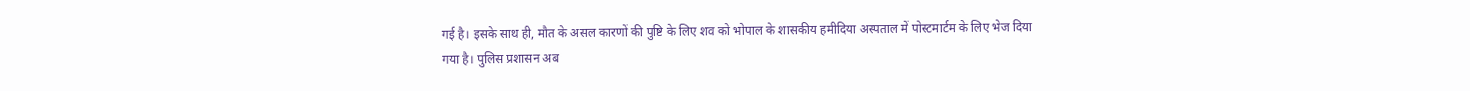गई है। इसके साथ ही, मौत के असल कारणों की पुष्टि के लिए शव को भोपाल के शासकीय हमीदिया अस्पताल में पोस्टमार्टम के लिए भेज दिया गया है। पुलिस प्रशासन अब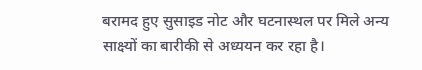बरामद हुए सुसाइड नोट और घटनास्थल पर मिले अन्य साक्ष्यों का बारीकी से अध्ययन कर रहा है।